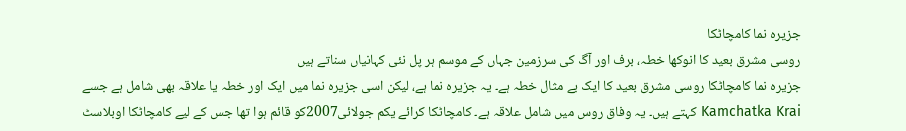جزیرہ نما کامچاٹکا
روسی مشرق بعید کا انوکھا خطہ، برف اور آگ کی سرزمین جہاں کے موسم ہر پل نئی کہانیاں سناتے ہیں
جزیرہ نما کامچاٹکا روسی مشرق بعید کا ایک بے مثال خطہ ہے۔ یہ جزیرہ نما ہے، لیکن اسی جزیرہ نما میں ایک اور خطہ یا علاقہ بھی شامل ہے جسے Kamchatka Krai کہتے ہیں۔ یہ وفاق روس میں شامل علاقہ ہے۔ کامچاٹکا کرائے یکم جولائی2007کو قائم ہوا تھا جس کے لیے کامچاٹکا اوبلاسٹ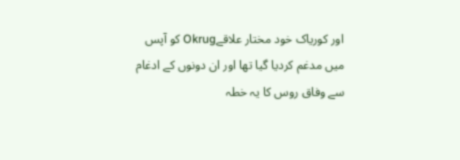اور کوریاک خود مختار علاقےOkrug کو آپس میں مدغم کردیا گیا تھا اور ان دونوں کے ادغام سے وفاق روس کا یہ خطہ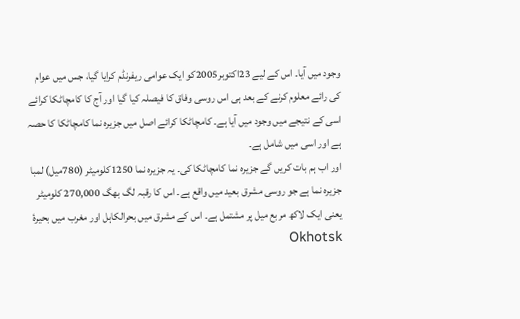وجود میں آیا۔ اس کے لیے 23اکتوبر2005کو ایک عوامی ریفرنڈم کرایا گیا، جس میں عوام کی رائے معلوم کرنے کے بعد ہی اس روسی وفاق کا فیصلہ کیا گیا اور آج کا کامچاٹکا کرائے اسی کے نتیجے میں وجود میں آیا ہے۔ کامچاٹکا کرائے اصل میں جزیرہ نما کامچاٹکا کا حصہ ہے اور اسی میں شامل ہے۔
اور اب ہم بات کریں گے جزیرہ نما کامچاٹکا کی۔ یہ جزیرہ نما 1250کلومیٹر (780میل) لمبا جزیرہ نما ہے جو روسی مشرق بعید میں واقع ہے۔ اس کا رقبہ لگ بھگ 270,000 کلومیٹر یعنی ایک لاکھ مربع میل پر مشتمل ہے۔ اس کے مشرق میں بحرالکاہل اور مغرب میں بحیرۂ Okhotsk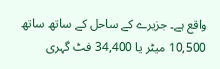واقع ہے۔ جزیرے کے ساحل کے ساتھ ساتھ 10,500 میٹر یا 34,400 فٹ گہری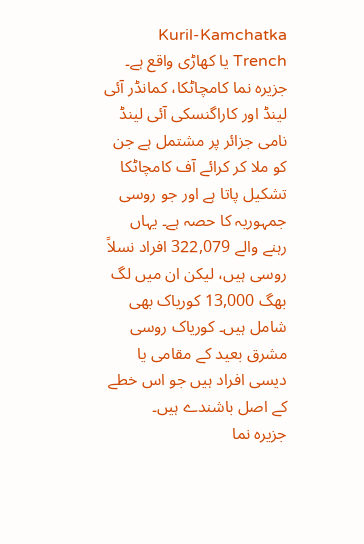Kuril-Kamchatka Trench یا کھاڑی واقع ہے۔
جزیرہ نما کامچاٹکا، کمانڈر آئی لینڈ اور کاراگنسکی آئی لینڈ نامی جزائر پر مشتمل ہے جن کو ملا کر کرائے آف کامچاٹکا تشکیل پاتا ہے اور جو روسی جمہوریہ کا حصہ ہے۔ یہاں رہنے والے 322,079 افراد نسلاً روسی ہیں، لیکن ان میں لگ بھگ 13,000 کوریاک بھی شامل ہیں۔ کوریاک روسی مشرق بعید کے مقامی یا دیسی افراد ہیں جو اس خطے کے اصل باشندے ہیں۔
جزیرہ نما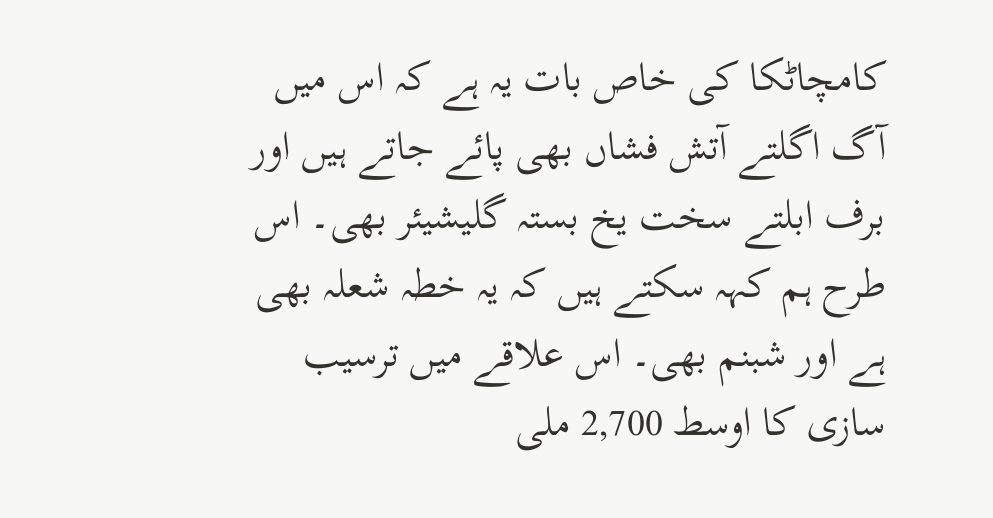کامچاٹکا کی خاص بات یہ ہے کہ اس میں آگ اگلتے آتش فشاں بھی پائے جاتے ہیں اور برف ابلتے سخت یخ بستہ گلیشیئر بھی۔ اس طرح ہم کہہ سکتے ہیں کہ یہ خطہ شعلہ بھی ہے اور شبنم بھی۔ اس علاقے میں ترسیب سازی کا اوسط 2,700 ملی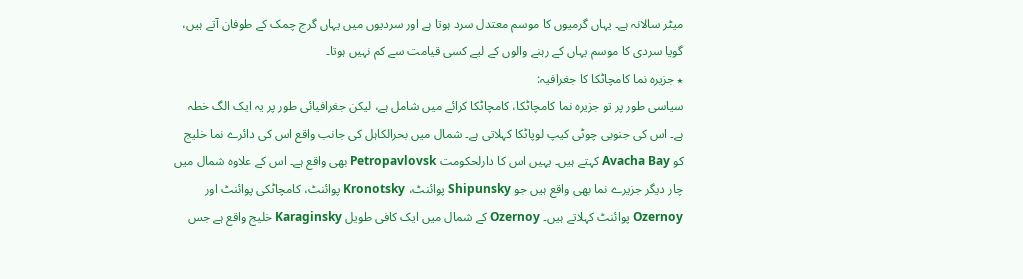میٹر سالانہ ہے۔ یہاں گرمیوں کا موسم معتدل سرد ہوتا ہے اور سردیوں میں یہاں گرج چمک کے طوفان آتے ہیں، گویا سردی کا موسم یہاں کے رہنے والوں کے لیے کسی قیامت سے کم نہیں ہوتا۔
٭ جزیرہ نما کامچاٹکا کا جغرافیہ:
سیاسی طور پر تو جزیرہ نما کامچاٹکا، کامچاٹکا کرائے میں شامل ہے، لیکن جغرافیائی طور پر یہ ایک الگ خطہ ہے۔ اس کی جنوبی چوٹی کیپ لوپاٹکا کہلاتی ہے۔ شمال میں بحرالکاہل کی جانب واقع اس کی دائرے نما خلیج کو Avacha Bay کہتے ہیں۔ یہیں اس کا دارلحکومت Petropavlovsk بھی واقع ہے۔ اس کے علاوہ شمال میں چار دیگر جزیرے نما بھی واقع ہیں جو Shipunsky پوائنٹ، Kronotsky پوائنٹ، کامچاٹکی پوائنٹ اور Ozernoy پوائنٹ کہلاتے ہیں۔ Ozernoy کے شمال میں ایک کافی طویل Karaginsky خلیج واقع ہے جس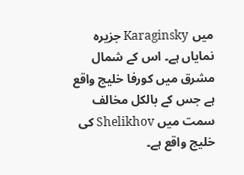میں Karaginsky جزیرہ نمایاں ہے۔ اس کے شمال مشرق میں کورفا خلیج واقع ہے جس کے بالکل مخالف سمت میں Shelikhov کی خلیج واقع ہے۔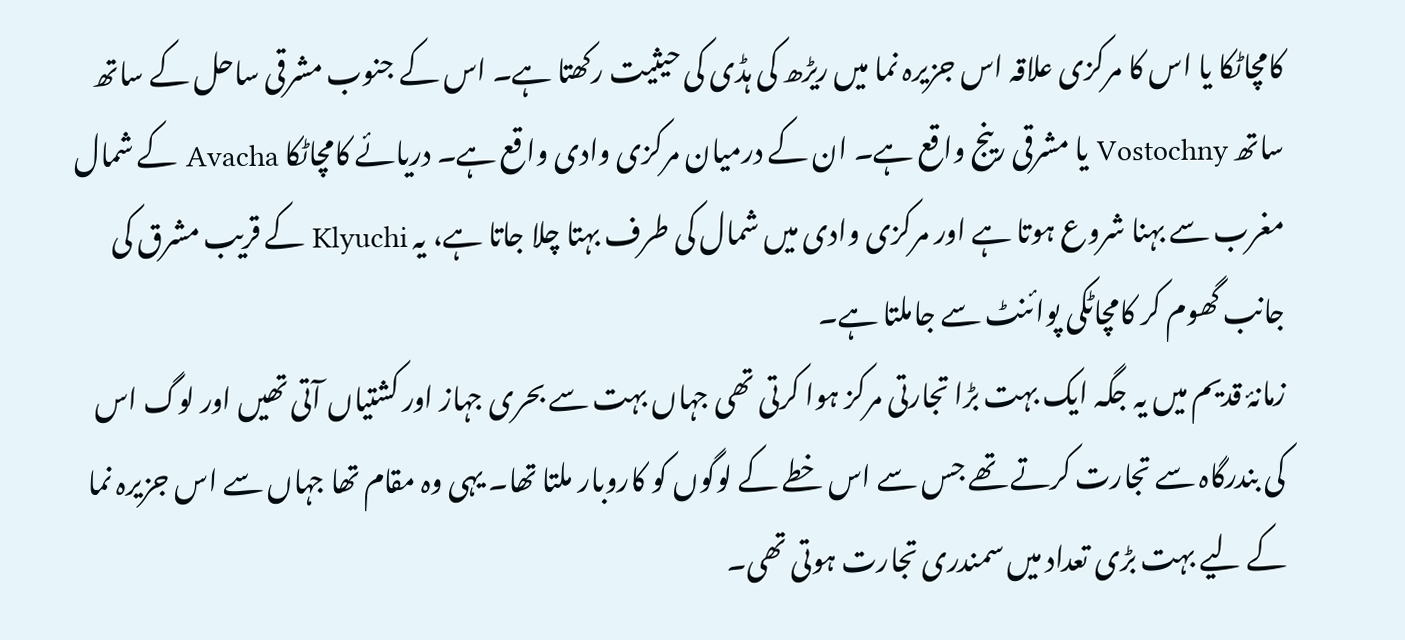کامچاٹکا یا اس کا مرکزی علاقہ اس جزیرہ نما میں ریڑھ کی ہڈی کی حیثیت رکھتا ہے۔ اس کے جنوب مشرقی ساحل کے ساتھ ساتھ Vostochny یا مشرقی رینج واقع ہے۔ ان کے درمیان مرکزی وادی واقع ہے۔ دریائے کامچاٹکا Avacha کے شمال مغرب سے بہنا شروع ہوتا ہے اور مرکزی وادی میں شمال کی طرف بہتا چلا جاتا ہے، یہ Klyuchi کے قریب مشرق کی جانب گھوم کر کامچاٹکی پوائنٹ سے جاملتا ہے۔
زمانۂ قدیم میں یہ جگہ ایک بہت بڑا تجارتی مرکز ہوا کرتی تھی جہاں بہت سے بحری جہاز اور کشتیاں آتی تھیں اور لوگ اس کی بندرگاہ سے تجارت کرتے تھے جس سے اس خطے کے لوگوں کو کاروبار ملتا تھا۔ یہی وہ مقام تھا جہاں سے اس جزیرہ نما کے لیے بہت بڑی تعداد میں سمندری تجارت ہوتی تھی۔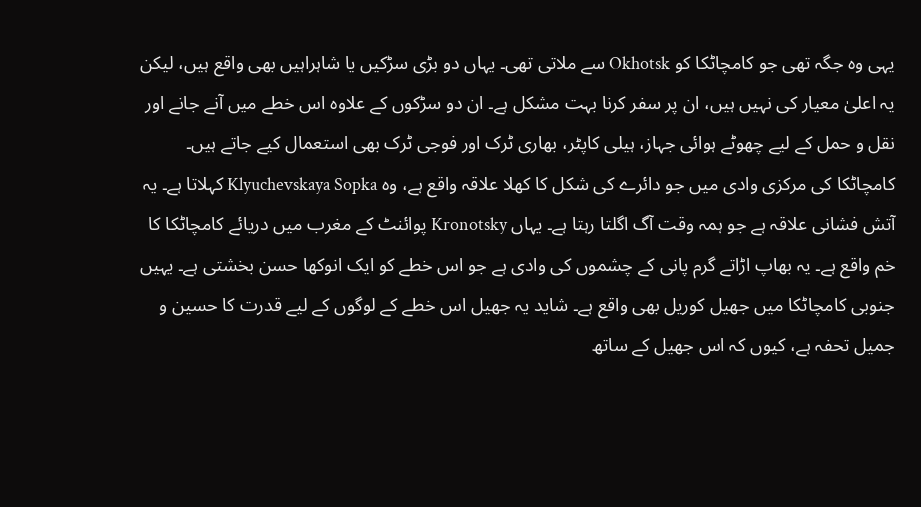یہی وہ جگہ تھی جو کامچاٹکا کو Okhotsk سے ملاتی تھی۔ یہاں دو بڑی سڑکیں یا شاہراہیں بھی واقع ہیں، لیکن یہ اعلیٰ معیار کی نہیں ہیں، ان پر سفر کرنا بہت مشکل ہے۔ ان دو سڑکوں کے علاوہ اس خطے میں آنے جانے اور نقل و حمل کے لیے چھوٹے ہوائی جہاز، ہیلی کاپٹر، بھاری ٹرک اور فوجی ٹرک بھی استعمال کیے جاتے ہیں۔
کامچاٹکا کی مرکزی وادی میں جو دائرے کی شکل کا کھلا علاقہ واقع ہے، وہ Klyuchevskaya Sopka کہلاتا ہے۔ یہ آتش فشانی علاقہ ہے جو ہمہ وقت آگ اگلتا رہتا ہے۔ یہاں Kronotsky پوائنٹ کے مغرب میں دریائے کامچاٹکا کا خم واقع ہے۔ یہ بھاپ اڑاتے گرم پانی کے چشموں کی وادی ہے جو اس خطے کو ایک انوکھا حسن بخشتی ہے۔ یہیں جنوبی کامچاٹکا میں جھیل کوریل بھی واقع ہے۔ شاید یہ جھیل اس خطے کے لوگوں کے لیے قدرت کا حسین و جمیل تحفہ ہے، کیوں کہ اس جھیل کے ساتھ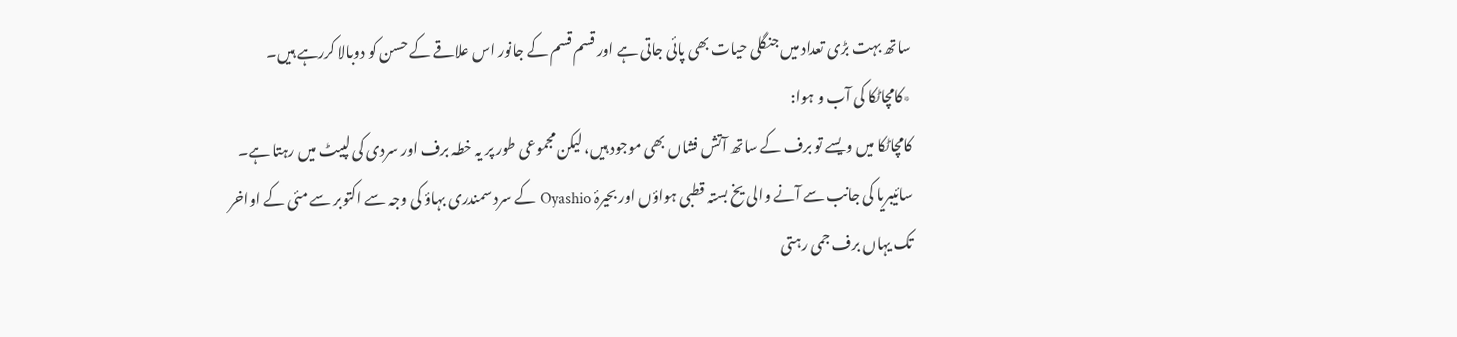ساتھ بہت بڑی تعداد میں جنگلی حیات بھی پائی جاتی ہے اور قسم قسم کے جانور اس علاقے کے حسن کو دوبالا کررہے ہیں۔
٭کامچاٹکا کی آب و ہوا:
کامچاٹکا میں ویسے تو برف کے ساتھ آتش فشاں بھی موجود ہیں، لیکن مجموعی طور پر یہ خطہ برف اور سردی کی لپیٹ میں رہتا ہے۔ سائیبریا کی جانب سے آنے والی یخ بستہ قطبی ہواؤں اور بحیرۂ Oyashio کے سرد سمندری بہاؤ کی وجہ سے اکتوبر سے مئی کے اواخر تک یہاں برف جمی رہتی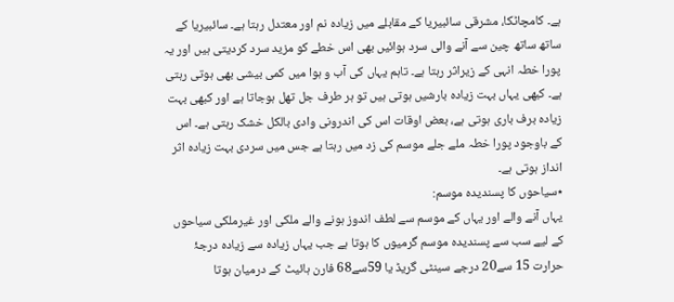ہے۔ کامچاٹکا، مشرقی سائبیریا کے مقابلے میں زیادہ نم اور معتدل رہتا ہے۔ سائبیریا کے ساتھ ساتھ چین سے آنے والی سرد ہوائیں بھی اس خطے کو مزید سرد کردیتی ہیں اور یہ پورا خطہ انہی کے زیراثر رہتا ہے۔ تاہم یہاں کی آب و ہوا میں کمی بیشی بھی ہوتی رہتی ہے۔ کبھی یہاں بہت زیادہ بارشیں ہوتی ہیں تو ہر طرف جل تھل ہوجاتا ہے اور کبھی بہت زیادہ برف باری ہوتی ہے، بعض اوقات اس کی اندرونی وادی بالکل خشک رہتی ہے۔ اس کے باوجود پورا خطہ ملے جلے موسم کی زد میں رہتا ہے جس میں سردی بہت زیادہ اثر انداز ہوتی ہے۔
٭سیاحوں کا پسندیدہ موسم:
یہاں آنے والے اور یہاں کے موسم سے لطف اندوز ہونے والے ملکی اور غیرملکی سیاحوں کے لیے سب سے پسندیدہ موسم گرمیوں کا ہوتا ہے جب یہاں زیادہ سے زیادہ درجۂ حرارت 15 سے20 درجے سینٹی گریڈ یا 59سے68 فارن ہائیٹ کے درمیان ہوتا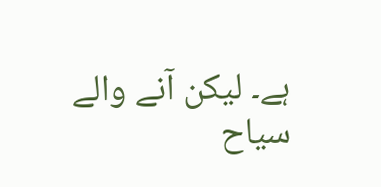ہے۔ لیکن آنے والے سیاح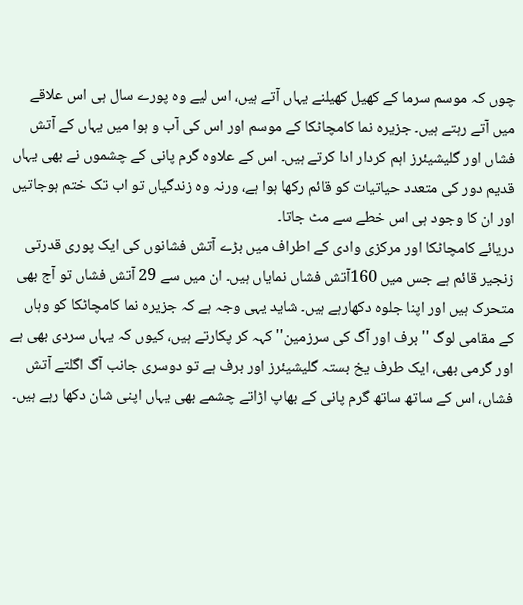چوں کہ موسم سرما کے کھیل کھیلنے یہاں آتے ہیں، اس لیے وہ پورے سال ہی اس علاقے میں آتے رہتے ہیں۔ جزیرہ نما کامچاٹکا کے موسم اور اس کی آب و ہوا میں یہاں کے آتش فشاں اور گلیشیئرز اہم کردار ادا کرتے ہیں۔ اس کے علاوہ گرم پانی کے چشموں نے بھی یہاں قدیم دور کی متعدد حیاتیات کو قائم رکھا ہوا ہے، ورنہ وہ زندگیاں تو اب تک ختم ہوجاتیں اور ان کا وجود ہی اس خطے سے مٹ جاتا۔
دریائے کامچاٹکا اور مرکزی وادی کے اطراف میں بڑے آتش فشانوں کی ایک پوری قدرتی زنجیر قائم ہے جس میں 160آتش فشاں نمایاں ہیں۔ ان میں سے 29 آتش فشاں تو آج بھی متحرک ہیں اور اپنا جلوہ دکھارہے ہیں۔ شاید یہی وجہ ہے کہ جزیرہ نما کامچاٹکا کو وہاں کے مقامی لوگ ''برف اور آگ کی سرزمین'' کہہ کر پکارتے ہیں، کیوں کہ یہاں سردی بھی ہے اور گرمی بھی، ایک طرف یخ بستہ گلیشیئرز اور برف ہے تو دوسری جانب آگ اگلتے آتش فشاں، اس کے ساتھ ساتھ گرم پانی کے بھاپ اڑاتے چشمے بھی یہاں اپنی شان دکھا رہے ہیں۔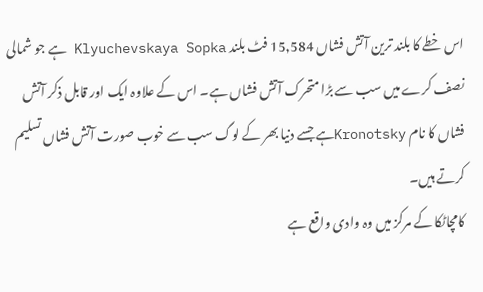اس خطے کا بلند ترین آتش فشاں 15,584 فٹ بلند Klyuchevskaya Sopka ہے جو شمالی نصف کرے میں سب سے بڑا متحرک آتش فشاں ہے۔ اس کے علاوہ ایک اور قابل ذکر آتش فشاں کا نام Kronotskyہے جسے دنیا بھر کے لوگ سب سے خوب صورت آتش فشاں تسلیم کرتے ہیں۔
کامچاٹکا کے مرکز میں وہ وادی واقع ہے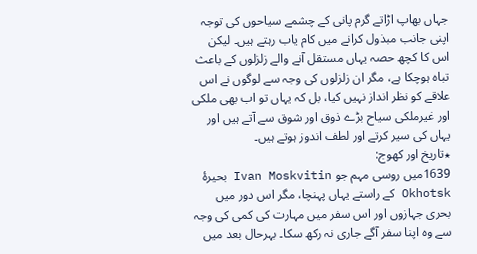جہاں بھاپ اڑاتے گرم پانی کے چشمے سیاحوں کی توجہ اپنی جانب مبذول کرانے میں کام یاب رہتے ہیں۔ لیکن اس کا کچھ حصہ یہاں مستقل آنے والے زلزلوں کے باعث تباہ ہوچکا ہے، مگر ان زلزلوں کی وجہ سے لوگوں نے اس علاقے کو نظر انداز نہیں کیا، بل کہ یہاں تو اب بھی ملکی اور غیرملکی سیاح بڑے ذوق اور شوق سے آتے ہیں اور یہاں کی سیر کرتے اور لطف اندوز ہوتے ہیں۔
٭تاریخ اور کھوج:
1639میں روسی مہم جو Ivan Moskvitin بحیرۂ Okhotsk کے راستے یہاں پہنچا، مگر اس دور میں بحری جہازوں اور اس سفر میں مہارت کی کمی کی وجہ سے وہ اپنا سفر آگے جاری نہ رکھ سکا۔ بہرحال بعد میں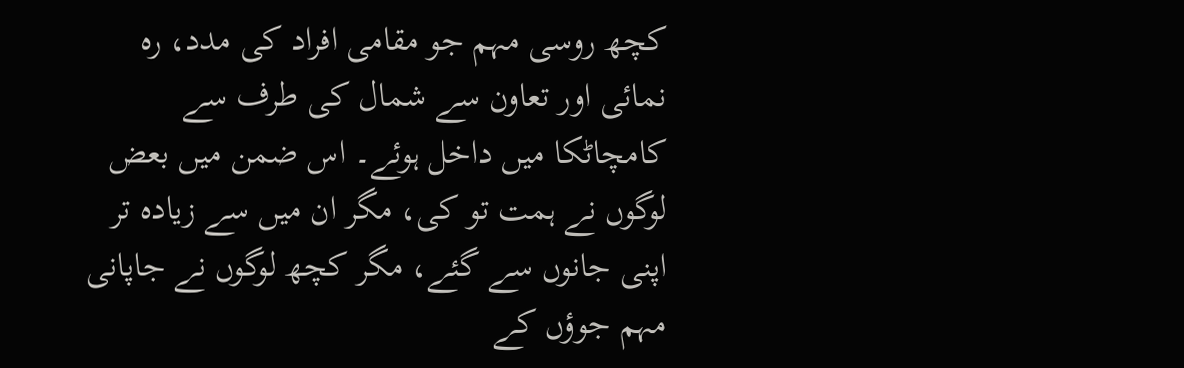کچھ روسی مہم جو مقامی افراد کی مدد، رہ نمائی اور تعاون سے شمال کی طرف سے کامچاٹکا میں داخل ہوئے۔ اس ضمن میں بعض لوگوں نے ہمت تو کی، مگر ان میں سے زیادہ تر اپنی جانوں سے گئے، مگر کچھ لوگوں نے جاپانی مہم جوؤں کے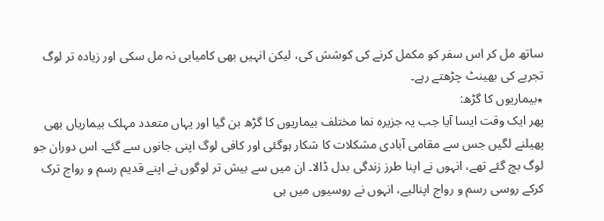ساتھ مل کر اس سفر کو مکمل کرنے کی کوشش کی، لیکن انہیں بھی کامیابی نہ مل سکی اور زیادہ تر لوگ تجربے کی بھینٹ چڑھتے رہے۔
٭بیماریوں کا گڑھ:
پھر ایک وقت ایسا آیا جب یہ جزیرہ نما مختلف بیماریوں کا گڑھ بن گیا اور یہاں متعدد مہلک بیماریاں بھی پھیلنے لگیں جس سے مقامی آبادی مشکلات کا شکار ہوگئی اور کافی لوگ اپنی جانوں سے گئے۔ اس دوران جو لوگ بچ گئے تھے، انہوں نے اپنا طرز زندگی بدل ڈالا۔ ان میں سے بیش تر لوگوں نے اپنے قدیم رسم و رواج ترک کرکے روسی رسم و رواج اپنالیے، انہوں نے روسیوں میں ہی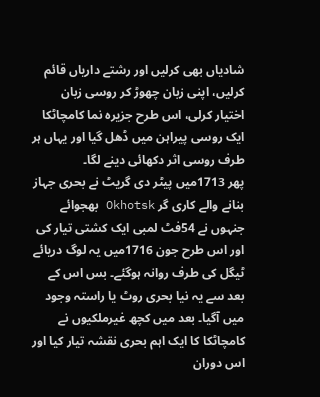شادیاں بھی کرلیں اور رشتے داریاں قائم کرلیں، اپنی زبان چھوڑ کر روسی زبان اختیار کرلی، اس طرح جزیرہ نما کامچاٹکا ایک روسی پیراہن میں ڈھل گیا اور یہاں ہر طرف روسی اثر دکھائی دینے لگا۔
پھر 1713میں پیٹر دی گریٹ نے بحری جہاز بنانے والے کاری گر Okhotsk بھجوائے جنہوں نے 54فٹ لمبی ایک کشتی تیار کی اور اس طرح جون 1716میں یہ لوگ دریائے ٹیگل کی طرف روانہ ہوگئے۔ بس اس کے بعد سے یہ نیا بحری روٹ یا راستہ وجود میں آگیا۔ بعد میں کچھ غیرملکیوں نے کامچاٹکا کا ایک اہم بحری نقشہ تیار کیا اور اس دوران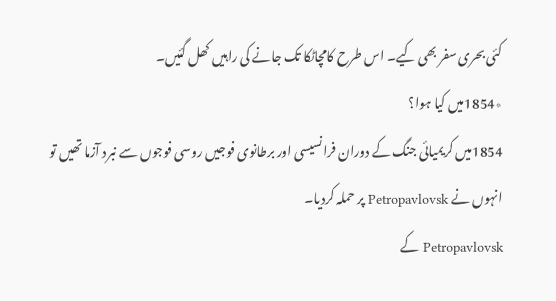کئی بحری سفر بھی کیے۔ اس طرح کامچاٹکا تک جانے کی راہیں کھل گئیں۔
٭1854میں کیا ہوا؟
1854میں کریمیائی جنگ کے دوران فرانسیسی اور برطانوی فوجیں روسی فوجوں سے نبرد آزما تھیں تو انہوں نے Petropavlovsk پر حملہ کردیا۔
Petropavlovsk کے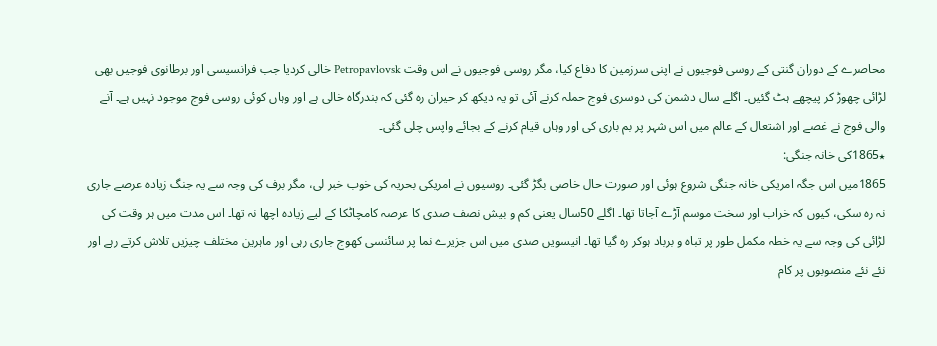محاصرے کے دوران گنتی کے روسی فوجیوں نے اپنی سرزمین کا دفاع کیا، مگر روسی فوجیوں نے اس وقت Petropavlovsk خالی کردیا جب فرانسیسی اور برطانوی فوجیں بھی لڑائی چھوڑ کر پیچھے ہٹ گئیں۔ اگلے سال دشمن کی دوسری فوج حملہ کرنے آئی تو یہ دیکھ کر حیران رہ گئی کہ بندرگاہ خالی ہے اور وہاں کوئی روسی فوج موجود نہیں ہے۔ آنے والی فوج نے غصے اور اشتعال کے عالم میں اس شہر پر بم باری کی اور وہاں قیام کرنے کے بجائے واپس چلی گئی۔
٭1865کی خانہ جنگی:
1865میں اس جگہ امریکی خانہ جنگی شروع ہوئی اور صورت حال خاصی بگڑ گئی۔ روسیوں نے امریکی بحریہ کی خوب خبر لی، مگر برف کی وجہ سے یہ جنگ زیادہ عرصے جاری نہ رہ سکی، کیوں کہ خراب اور سخت موسم آڑے آجاتا تھا۔ اگلے 50سال یعنی کم و بیش نصف صدی کا عرصہ کامچاٹکا کے لیے زیادہ اچھا نہ تھا۔ اس مدت میں ہر وقت کی لڑائی کی وجہ سے یہ خطہ مکمل طور پر تباہ و برباد ہوکر رہ گیا تھا۔ انیسویں صدی میں اس جزیرے نما پر سائنسی کھوج جاری رہی اور ماہرین مختلف چیزیں تلاش کرتے رہے اور نئے نئے منصوبوں پر کام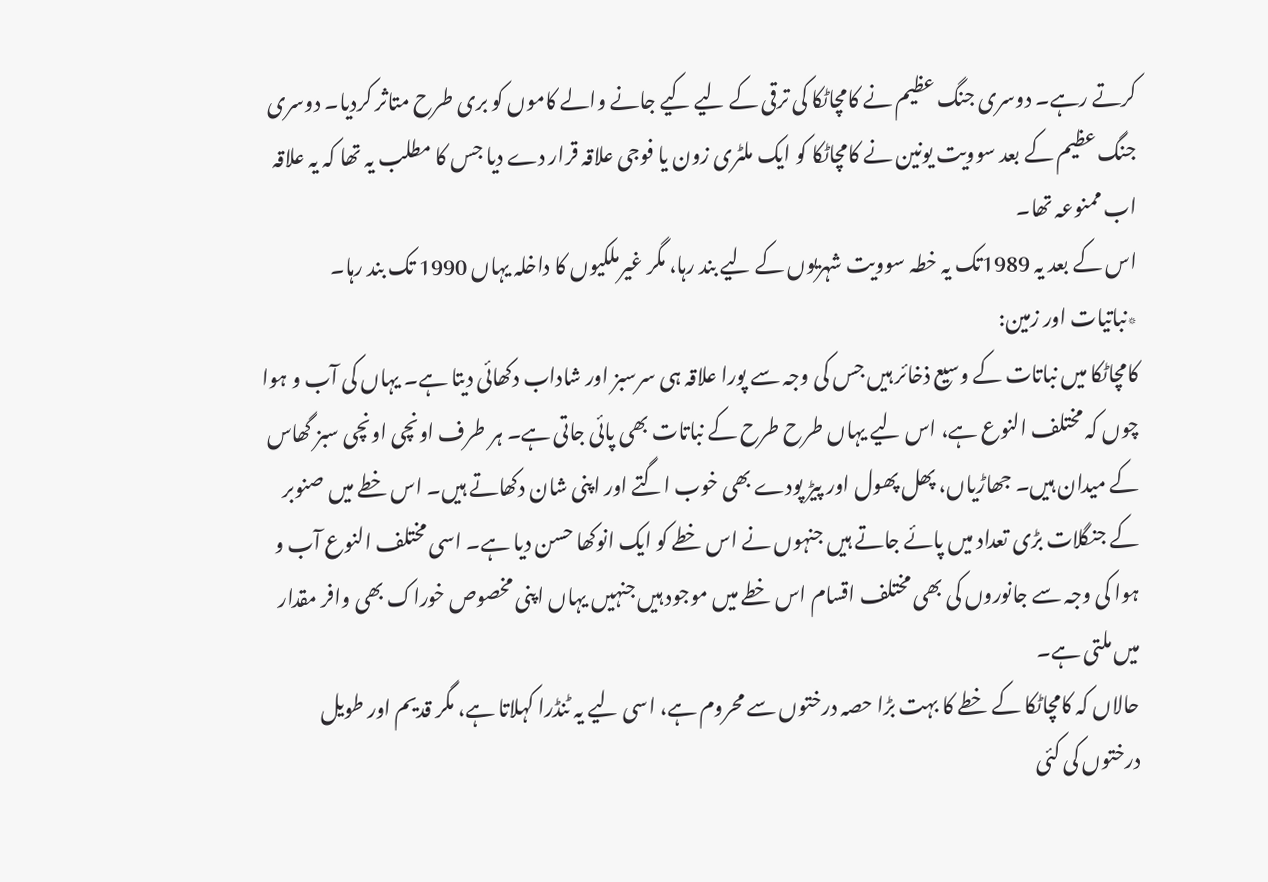کرتے رہے۔ دوسری جنگ عظیم نے کامچاٹکا کی ترقی کے لیے کیے جانے والے کاموں کو بری طرح متاثر کردیا۔ دوسری جنگ عظیم کے بعد سوویت یونین نے کامچاٹکا کو ایک ملٹری زون یا فوجی علاقہ قرار دے دیا جس کا مطلب یہ تھا کہ یہ علاقہ اب ممنوعہ تھا۔
اس کے بعد یہ 1989تک یہ خطہ سوویت شہریوں کے لیے بند رہا، مگر غیرملکیوں کا داخلہ یہاں 1990 تک بند رہا۔
٭نباتیات اور زمین:
کامچاٹکا میں نباتات کے وسیع ذخائر ہیں جس کی وجہ سے پورا علاقہ ہی سرسبز اور شاداب دکھائی دیتا ہے۔ یہاں کی آب و ہوا چوں کہ مختلف النوع ہے، اس لیے یہاں طرح طرح کے نباتات بھی پائی جاتی ہے۔ ہر طرف اونچی اونچی سبز گھاس کے میدان ہیں۔ جھاڑیاں، پھل پھول اور پیڑ پودے بھی خوب اگتے اور اپنی شان دکھاتے ہیں۔ اس خطے میں صنوبر کے جنگلات بڑی تعداد میں پائے جاتے ہیں جنہوں نے اس خطے کو ایک انوکھا حسن دیا ہے۔ اسی مختلف النوع آب و ہوا کی وجہ سے جانوروں کی بھی مختلف اقسام اس خطے میں موجود ہیں جنہیں یہاں اپنی مخصوص خوراک بھی وافر مقدار میں ملتی ہے۔
حالاں کہ کامچاٹکا کے خطے کا بہت بڑا حصہ درختوں سے محروم ہے، اسی لیے یہ ٹنڈرا کہلاتا ہے، مگر قدیم اور طویل درختوں کی کئی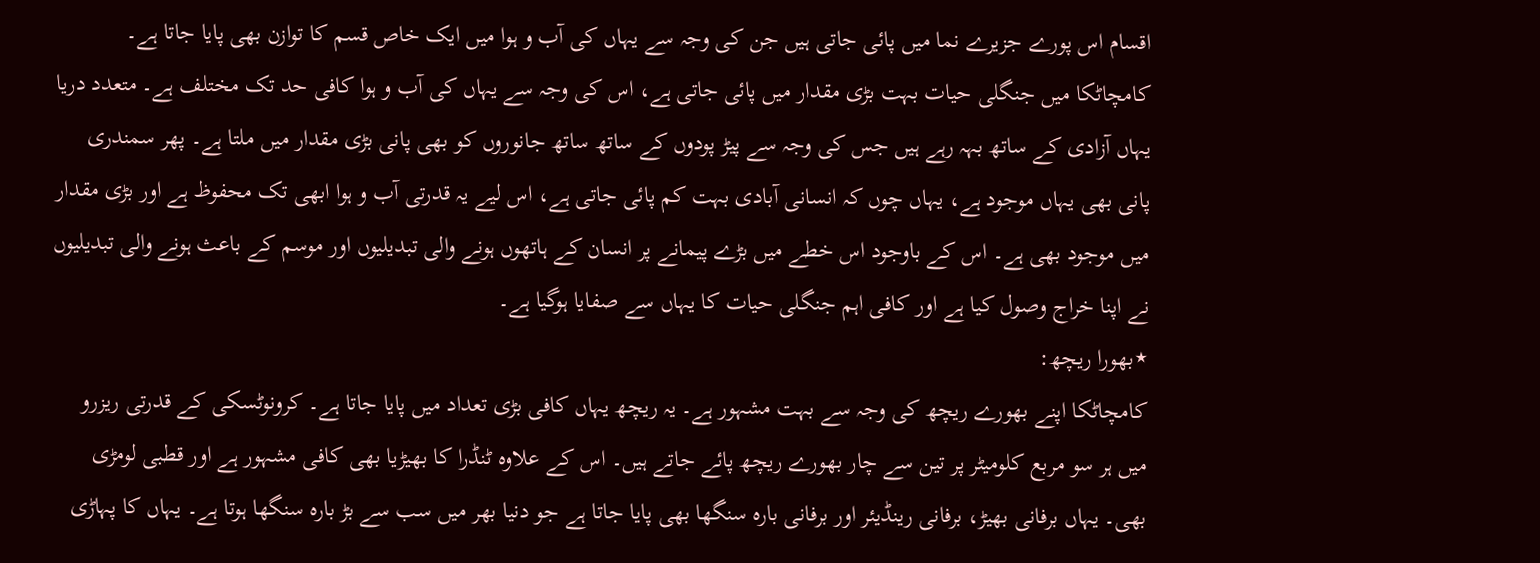اقسام اس پورے جزیرے نما میں پائی جاتی ہیں جن کی وجہ سے یہاں کی آب و ہوا میں ایک خاص قسم کا توازن بھی پایا جاتا ہے۔
کامچاٹکا میں جنگلی حیات بہت بڑی مقدار میں پائی جاتی ہے، اس کی وجہ سے یہاں کی آب و ہوا کافی حد تک مختلف ہے۔ متعدد دریا یہاں آزادی کے ساتھ بہہ رہے ہیں جس کی وجہ سے پیڑ پودوں کے ساتھ ساتھ جانوروں کو بھی پانی بڑی مقدار میں ملتا ہے۔ پھر سمندری پانی بھی یہاں موجود ہے، یہاں چوں کہ انسانی آبادی بہت کم پائی جاتی ہے، اس لیے یہ قدرتی آب و ہوا ابھی تک محفوظ ہے اور بڑی مقدار میں موجود بھی ہے۔ اس کے باوجود اس خطے میں بڑے پیمانے پر انسان کے ہاتھوں ہونے والی تبدیلیوں اور موسم کے باعث ہونے والی تبدیلیوں نے اپنا خراج وصول کیا ہے اور کافی اہم جنگلی حیات کا یہاں سے صفایا ہوگیا ہے۔
٭بھورا ریچھ:
کامچاٹکا اپنے بھورے ریچھ کی وجہ سے بہت مشہور ہے۔ یہ ریچھ یہاں کافی بڑی تعداد میں پایا جاتا ہے۔ کرونوٹسکی کے قدرتی ریزرو میں ہر سو مربع کلومیٹر پر تین سے چار بھورے ریچھ پائے جاتے ہیں۔ اس کے علاوہ ٹنڈرا کا بھیڑیا بھی کافی مشہور ہے اور قطبی لومڑی بھی۔ یہاں برفانی بھیڑ، برفانی رینڈیئر اور برفانی بارہ سنگھا بھی پایا جاتا ہے جو دنیا بھر میں سب سے بڑ بارہ سنگھا ہوتا ہے۔ یہاں کا پہاڑی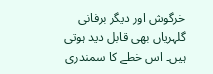خرگوش اور دیگر برفانی گلہریاں بھی قابل دید ہوتی ہیں۔ اس خطے کا سمندری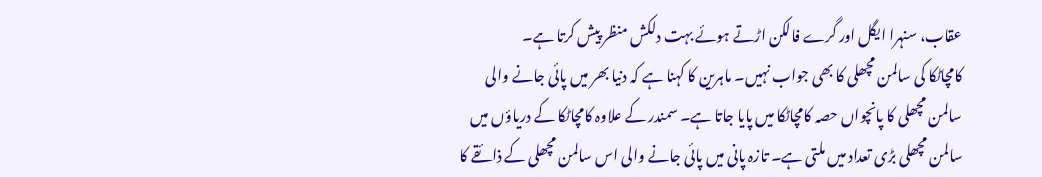عقاب، سنہرا ایگل اور گرے فالکن اڑتے ہوئے بہت دلکش منظر پیش کرتا ہے۔
کامچاٹکا کی سالمن مچھلی کا بھی جواب نہیں۔ ماہرین کا کہنا ہے کہ دنیا بھر میں پائی جانے والی سالمن مچھلی کا پانچواں حصہ کامچاٹکا میں پایا جاتا ہے۔ سمندر کے علاوہ کامچاٹکا کے دریاؤں میں سالمن مچھلی بڑی تعداد میں ملتی ہے۔ تازہ پانی میں پائی جانے والی اس سالمن مچھلی کے ذائقے کا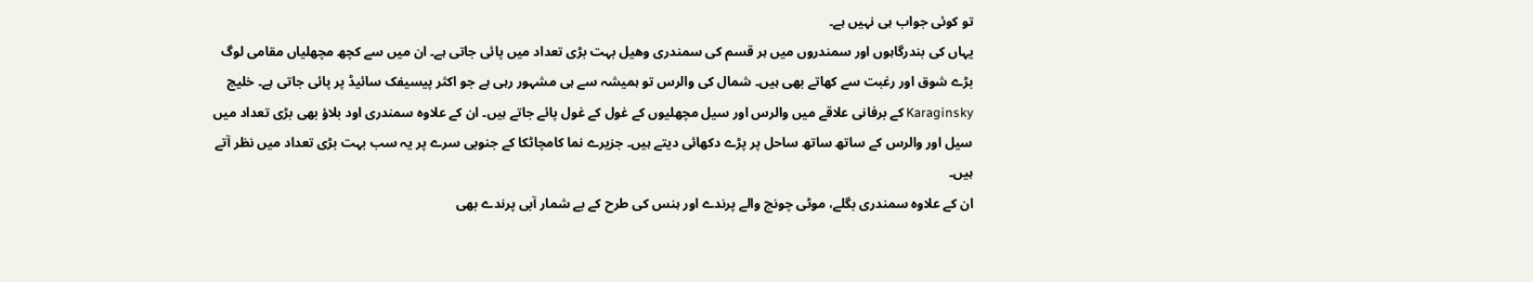تو کوئی جواب ہی نہیں ہے۔
یہاں کی بندرگاہوں اور سمندروں میں ہر قسم کی سمندری وھیل بہت بڑی تعداد میں پائی جاتی ہے۔ ان میں سے کچھ مچھلیاں مقامی لوگ بڑے شوق اور رغبت سے کھاتے بھی ہیں۔ شمال کی والرس تو ہمیشہ سے ہی مشہور رہی ہے جو اکثر پیسیفک سائیڈ پر پائی جاتی ہے۔ خلیج Karaginsky کے برفانی علاقے میں والرس اور سیل مچھلیوں کے غول کے غول پائے جاتے ہیں۔ ان کے علاوہ سمندری اود بلاؤ بھی بڑی تعداد میں سیل اور والرس کے ساتھ ساتھ ساحل پر پڑے دکھائی دیتے ہیں۔ جزیرے نما کامچاٹکا کے جنوبی سرے پر یہ سب بہت بڑی تعداد میں نظر آتے ہیں۔
ان کے علاوہ سمندری بگلے، موٹی چونچ والے پرندے اور ہنس کی طرح کے بے شمار آبی پرندے بھی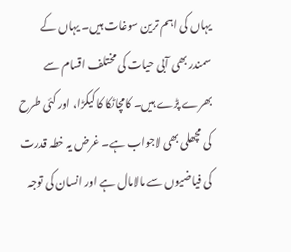یہاں کی اہم ترین سوغات ہیں۔ یہاں کے سمندر بھی آبی حیات کی مختلف اقسام سے بھرے پڑے ہیں۔ کامچاٹکا کا کیکڑا، اور کئی طرح کی مچھلی بھی لاجواب ہے۔ غرض یہ خطہ قدرت کی فیاضیوں سے مالامال ہے اور انسان کی توجہ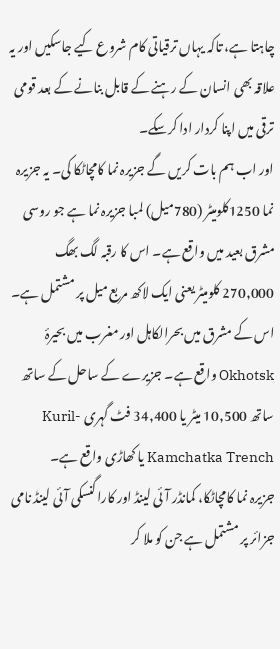چاہتا ہے، تاکہ یہاں ترقیاتی کام شروع کیے جاسکیں اور یہ علاقہ بھی انسان کے رہنے کے قابل بنانے کے بعد قومی ترقی میں اپنا کردار ادا کرسکے۔
اور اب ہم بات کریں گے جزیرہ نما کامچاٹکا کی۔ یہ جزیرہ نما 1250کلومیٹر (780میل) لمبا جزیرہ نما ہے جو روسی مشرق بعید میں واقع ہے۔ اس کا رقبہ لگ بھگ 270,000 کلومیٹر یعنی ایک لاکھ مربع میل پر مشتمل ہے۔ اس کے مشرق میں بحرالکاہل اور مغرب میں بحیرۂ Okhotsk واقع ہے۔ جزیرے کے ساحل کے ساتھ ساتھ 10,500 میٹر یا 34,400 فٹ گہری Kuril-Kamchatka Trench یا کھاڑی واقع ہے۔
جزیرہ نما کامچاٹکا، کمانڈر آئی لینڈ اور کاراگنسکی آئی لینڈ نامی جزائر پر مشتمل ہے جن کو ملا کر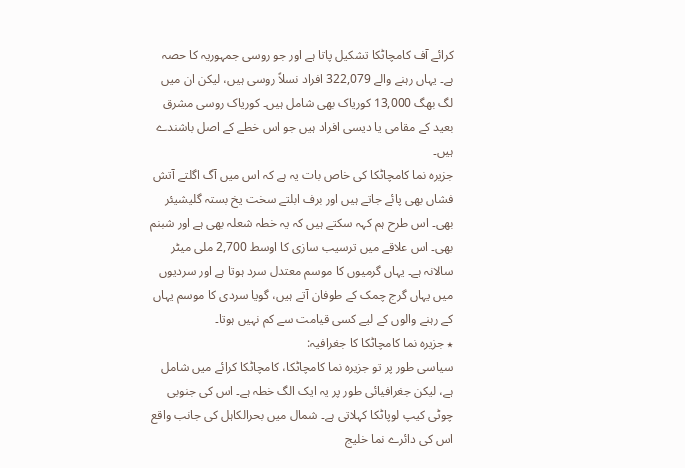کرائے آف کامچاٹکا تشکیل پاتا ہے اور جو روسی جمہوریہ کا حصہ ہے۔ یہاں رہنے والے 322,079 افراد نسلاً روسی ہیں، لیکن ان میں لگ بھگ 13,000 کوریاک بھی شامل ہیں۔ کوریاک روسی مشرق بعید کے مقامی یا دیسی افراد ہیں جو اس خطے کے اصل باشندے ہیں۔
جزیرہ نما کامچاٹکا کی خاص بات یہ ہے کہ اس میں آگ اگلتے آتش فشاں بھی پائے جاتے ہیں اور برف ابلتے سخت یخ بستہ گلیشیئر بھی۔ اس طرح ہم کہہ سکتے ہیں کہ یہ خطہ شعلہ بھی ہے اور شبنم بھی۔ اس علاقے میں ترسیب سازی کا اوسط 2,700 ملی میٹر سالانہ ہے۔ یہاں گرمیوں کا موسم معتدل سرد ہوتا ہے اور سردیوں میں یہاں گرج چمک کے طوفان آتے ہیں، گویا سردی کا موسم یہاں کے رہنے والوں کے لیے کسی قیامت سے کم نہیں ہوتا۔
٭ جزیرہ نما کامچاٹکا کا جغرافیہ:
سیاسی طور پر تو جزیرہ نما کامچاٹکا، کامچاٹکا کرائے میں شامل ہے، لیکن جغرافیائی طور پر یہ ایک الگ خطہ ہے۔ اس کی جنوبی چوٹی کیپ لوپاٹکا کہلاتی ہے۔ شمال میں بحرالکاہل کی جانب واقع اس کی دائرے نما خلیج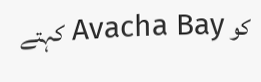کو Avacha Bay کہتے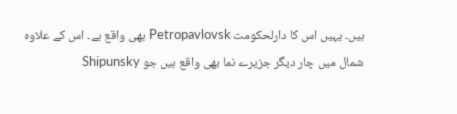ہیں۔ یہیں اس کا دارلحکومت Petropavlovsk بھی واقع ہے۔ اس کے علاوہ شمال میں چار دیگر جزیرے نما بھی واقع ہیں جو Shipunsky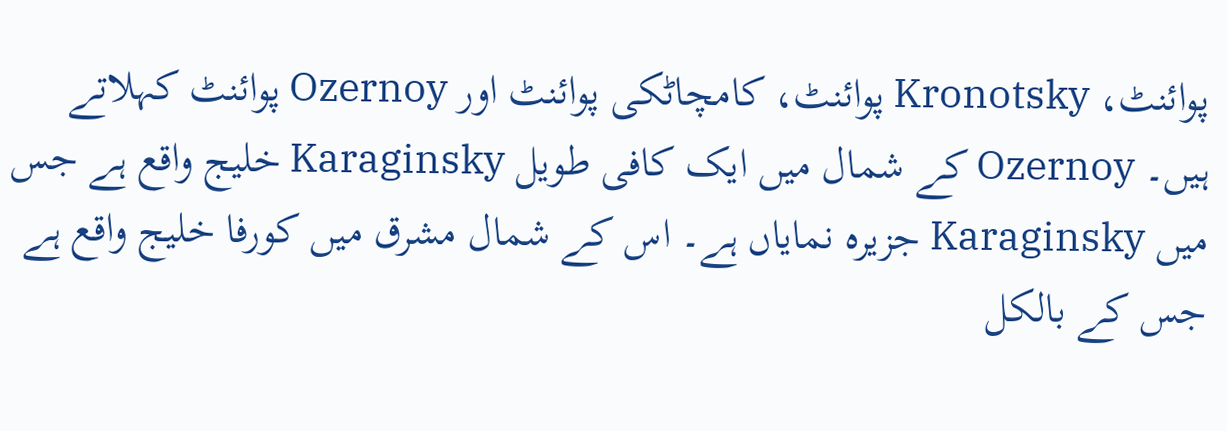پوائنٹ، Kronotsky پوائنٹ، کامچاٹکی پوائنٹ اور Ozernoy پوائنٹ کہلاتے ہیں۔ Ozernoy کے شمال میں ایک کافی طویل Karaginsky خلیج واقع ہے جس میں Karaginsky جزیرہ نمایاں ہے۔ اس کے شمال مشرق میں کورفا خلیج واقع ہے جس کے بالکل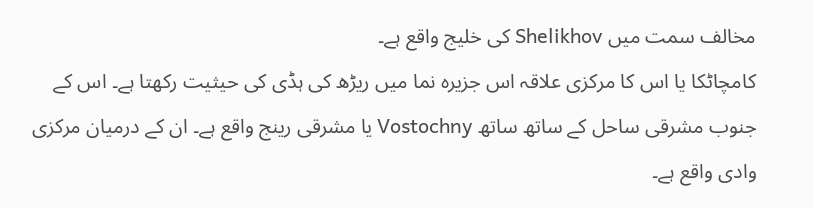مخالف سمت میں Shelikhov کی خلیج واقع ہے۔
کامچاٹکا یا اس کا مرکزی علاقہ اس جزیرہ نما میں ریڑھ کی ہڈی کی حیثیت رکھتا ہے۔ اس کے جنوب مشرقی ساحل کے ساتھ ساتھ Vostochny یا مشرقی رینج واقع ہے۔ ان کے درمیان مرکزی وادی واقع ہے۔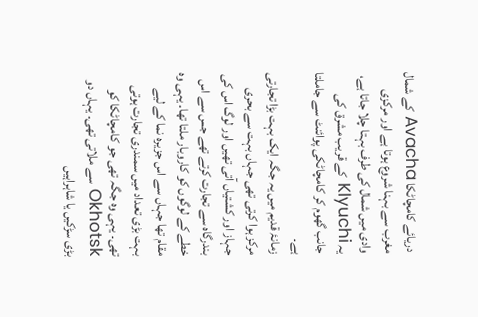دریائے کامچاٹکا Avacha کے شمال مغرب سے بہنا شروع ہوتا ہے اور مرکزی وادی میں شمال کی طرف بہتا چلا جاتا ہے، یہ Klyuchi کے قریب مشرق کی جانب گھوم کر کامچاٹکی پوائنٹ سے جاملتا ہے۔
زمانۂ قدیم میں یہ جگہ ایک بہت بڑا تجارتی مرکز ہوا کرتی تھی جہاں بہت سے بحری جہاز اور کشتیاں آتی تھیں اور لوگ اس کی بندرگاہ سے تجارت کرتے تھے جس سے اس خطے کے لوگوں کو کاروبار ملتا تھا۔ یہی وہ مقام تھا جہاں سے اس جزیرہ نما کے لیے بہت بڑی تعداد میں سمندری تجارت ہوتی تھی۔ یہی وہ جگہ تھی جو کامچاٹکا کو Okhotsk سے ملاتی تھی۔ یہاں دو بڑی سڑکیں یا شاہراہیں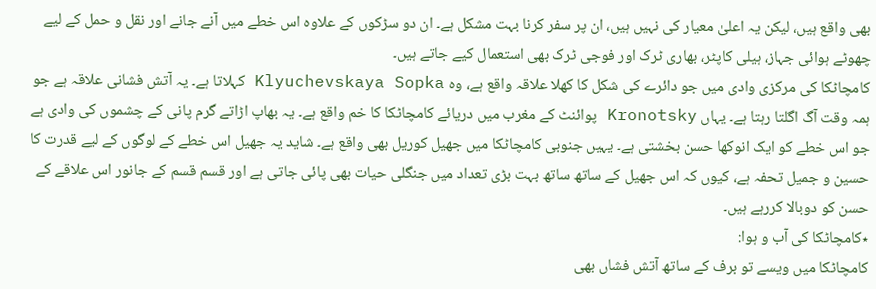بھی واقع ہیں، لیکن یہ اعلیٰ معیار کی نہیں ہیں، ان پر سفر کرنا بہت مشکل ہے۔ ان دو سڑکوں کے علاوہ اس خطے میں آنے جانے اور نقل و حمل کے لیے چھوٹے ہوائی جہاز، ہیلی کاپٹر، بھاری ٹرک اور فوجی ٹرک بھی استعمال کیے جاتے ہیں۔
کامچاٹکا کی مرکزی وادی میں جو دائرے کی شکل کا کھلا علاقہ واقع ہے، وہ Klyuchevskaya Sopka کہلاتا ہے۔ یہ آتش فشانی علاقہ ہے جو ہمہ وقت آگ اگلتا رہتا ہے۔ یہاں Kronotsky پوائنٹ کے مغرب میں دریائے کامچاٹکا کا خم واقع ہے۔ یہ بھاپ اڑاتے گرم پانی کے چشموں کی وادی ہے جو اس خطے کو ایک انوکھا حسن بخشتی ہے۔ یہیں جنوبی کامچاٹکا میں جھیل کوریل بھی واقع ہے۔ شاید یہ جھیل اس خطے کے لوگوں کے لیے قدرت کا حسین و جمیل تحفہ ہے، کیوں کہ اس جھیل کے ساتھ ساتھ بہت بڑی تعداد میں جنگلی حیات بھی پائی جاتی ہے اور قسم قسم کے جانور اس علاقے کے حسن کو دوبالا کررہے ہیں۔
٭کامچاٹکا کی آب و ہوا:
کامچاٹکا میں ویسے تو برف کے ساتھ آتش فشاں بھی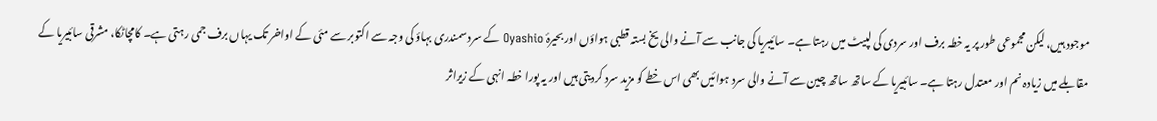موجود ہیں، لیکن مجموعی طور پر یہ خطہ برف اور سردی کی لپیٹ میں رہتا ہے۔ سائیبریا کی جانب سے آنے والی یخ بستہ قطبی ہواؤں اور بحیرۂ Oyashio کے سرد سمندری بہاؤ کی وجہ سے اکتوبر سے مئی کے اواخر تک یہاں برف جمی رہتی ہے۔ کامچاٹکا، مشرقی سائبیریا کے مقابلے میں زیادہ نم اور معتدل رہتا ہے۔ سائبیریا کے ساتھ ساتھ چین سے آنے والی سرد ہوائیں بھی اس خطے کو مزید سرد کردیتی ہیں اور یہ پورا خطہ انہی کے زیراثر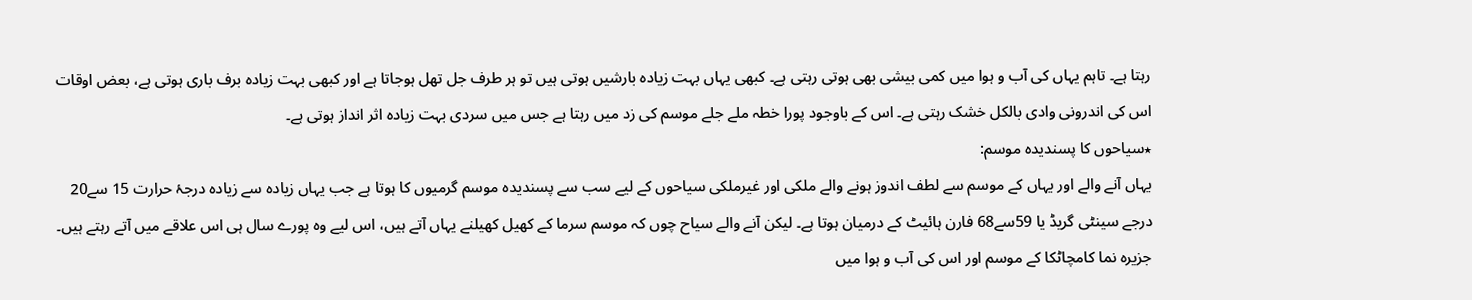رہتا ہے۔ تاہم یہاں کی آب و ہوا میں کمی بیشی بھی ہوتی رہتی ہے۔ کبھی یہاں بہت زیادہ بارشیں ہوتی ہیں تو ہر طرف جل تھل ہوجاتا ہے اور کبھی بہت زیادہ برف باری ہوتی ہے، بعض اوقات اس کی اندرونی وادی بالکل خشک رہتی ہے۔ اس کے باوجود پورا خطہ ملے جلے موسم کی زد میں رہتا ہے جس میں سردی بہت زیادہ اثر انداز ہوتی ہے۔
٭سیاحوں کا پسندیدہ موسم:
یہاں آنے والے اور یہاں کے موسم سے لطف اندوز ہونے والے ملکی اور غیرملکی سیاحوں کے لیے سب سے پسندیدہ موسم گرمیوں کا ہوتا ہے جب یہاں زیادہ سے زیادہ درجۂ حرارت 15 سے20 درجے سینٹی گریڈ یا 59سے68 فارن ہائیٹ کے درمیان ہوتا ہے۔ لیکن آنے والے سیاح چوں کہ موسم سرما کے کھیل کھیلنے یہاں آتے ہیں، اس لیے وہ پورے سال ہی اس علاقے میں آتے رہتے ہیں۔ جزیرہ نما کامچاٹکا کے موسم اور اس کی آب و ہوا میں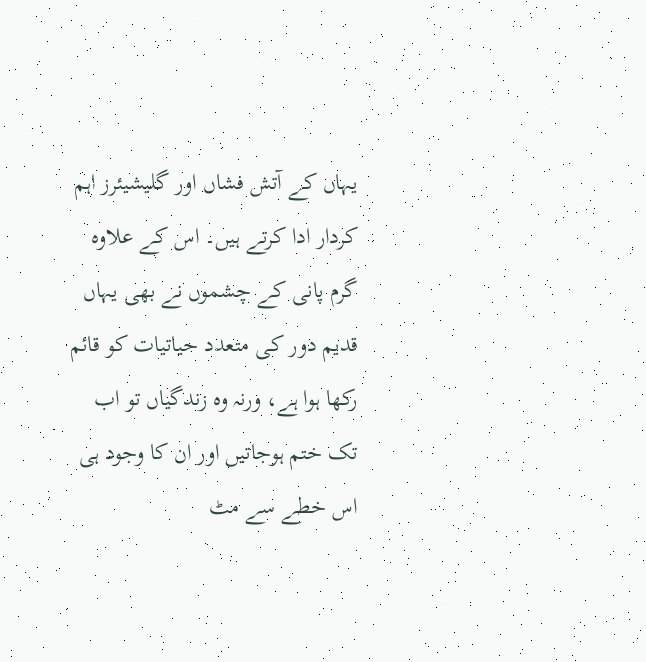یہاں کے آتش فشاں اور گلیشیئرز اہم کردار ادا کرتے ہیں۔ اس کے علاوہ گرم پانی کے چشموں نے بھی یہاں قدیم دور کی متعدد حیاتیات کو قائم رکھا ہوا ہے، ورنہ وہ زندگیاں تو اب تک ختم ہوجاتیں اور ان کا وجود ہی اس خطے سے مٹ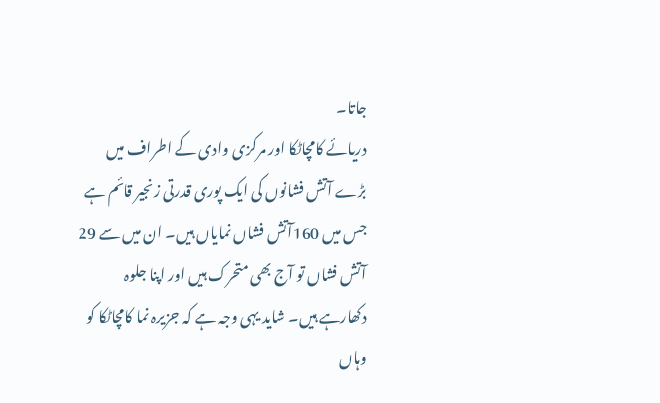جاتا۔
دریائے کامچاٹکا اور مرکزی وادی کے اطراف میں بڑے آتش فشانوں کی ایک پوری قدرتی زنجیر قائم ہے جس میں 160آتش فشاں نمایاں ہیں۔ ان میں سے 29 آتش فشاں تو آج بھی متحرک ہیں اور اپنا جلوہ دکھارہے ہیں۔ شاید یہی وجہ ہے کہ جزیرہ نما کامچاٹکا کو وہاں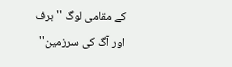کے مقامی لوگ ''برف اور آگ کی سرزمین''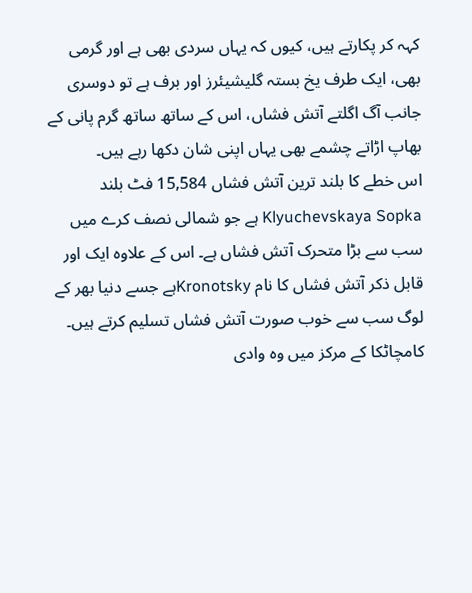کہہ کر پکارتے ہیں، کیوں کہ یہاں سردی بھی ہے اور گرمی بھی، ایک طرف یخ بستہ گلیشیئرز اور برف ہے تو دوسری جانب آگ اگلتے آتش فشاں، اس کے ساتھ ساتھ گرم پانی کے بھاپ اڑاتے چشمے بھی یہاں اپنی شان دکھا رہے ہیں۔
اس خطے کا بلند ترین آتش فشاں 15,584 فٹ بلند Klyuchevskaya Sopka ہے جو شمالی نصف کرے میں سب سے بڑا متحرک آتش فشاں ہے۔ اس کے علاوہ ایک اور قابل ذکر آتش فشاں کا نام Kronotskyہے جسے دنیا بھر کے لوگ سب سے خوب صورت آتش فشاں تسلیم کرتے ہیں۔
کامچاٹکا کے مرکز میں وہ وادی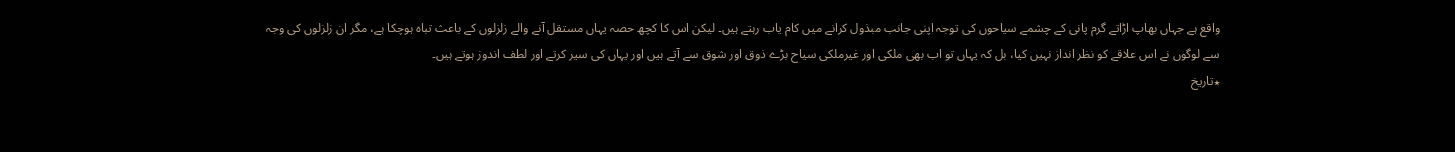واقع ہے جہاں بھاپ اڑاتے گرم پانی کے چشمے سیاحوں کی توجہ اپنی جانب مبذول کرانے میں کام یاب رہتے ہیں۔ لیکن اس کا کچھ حصہ یہاں مستقل آنے والے زلزلوں کے باعث تباہ ہوچکا ہے، مگر ان زلزلوں کی وجہ سے لوگوں نے اس علاقے کو نظر انداز نہیں کیا، بل کہ یہاں تو اب بھی ملکی اور غیرملکی سیاح بڑے ذوق اور شوق سے آتے ہیں اور یہاں کی سیر کرتے اور لطف اندوز ہوتے ہیں۔
٭تاریخ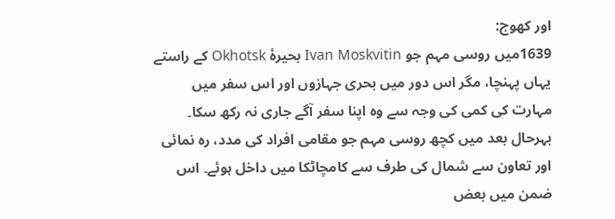اور کھوج:
1639میں روسی مہم جو Ivan Moskvitin بحیرۂ Okhotsk کے راستے یہاں پہنچا، مگر اس دور میں بحری جہازوں اور اس سفر میں مہارت کی کمی کی وجہ سے وہ اپنا سفر آگے جاری نہ رکھ سکا۔ بہرحال بعد میں کچھ روسی مہم جو مقامی افراد کی مدد، رہ نمائی اور تعاون سے شمال کی طرف سے کامچاٹکا میں داخل ہوئے۔ اس ضمن میں بعض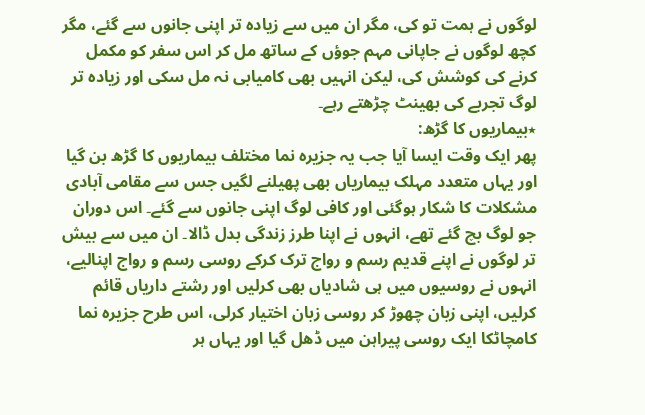لوگوں نے ہمت تو کی، مگر ان میں سے زیادہ تر اپنی جانوں سے گئے، مگر کچھ لوگوں نے جاپانی مہم جوؤں کے ساتھ مل کر اس سفر کو مکمل کرنے کی کوشش کی، لیکن انہیں بھی کامیابی نہ مل سکی اور زیادہ تر لوگ تجربے کی بھینٹ چڑھتے رہے۔
٭بیماریوں کا گڑھ:
پھر ایک وقت ایسا آیا جب یہ جزیرہ نما مختلف بیماریوں کا گڑھ بن گیا اور یہاں متعدد مہلک بیماریاں بھی پھیلنے لگیں جس سے مقامی آبادی مشکلات کا شکار ہوگئی اور کافی لوگ اپنی جانوں سے گئے۔ اس دوران جو لوگ بچ گئے تھے، انہوں نے اپنا طرز زندگی بدل ڈالا۔ ان میں سے بیش تر لوگوں نے اپنے قدیم رسم و رواج ترک کرکے روسی رسم و رواج اپنالیے، انہوں نے روسیوں میں ہی شادیاں بھی کرلیں اور رشتے داریاں قائم کرلیں، اپنی زبان چھوڑ کر روسی زبان اختیار کرلی، اس طرح جزیرہ نما کامچاٹکا ایک روسی پیراہن میں ڈھل گیا اور یہاں ہر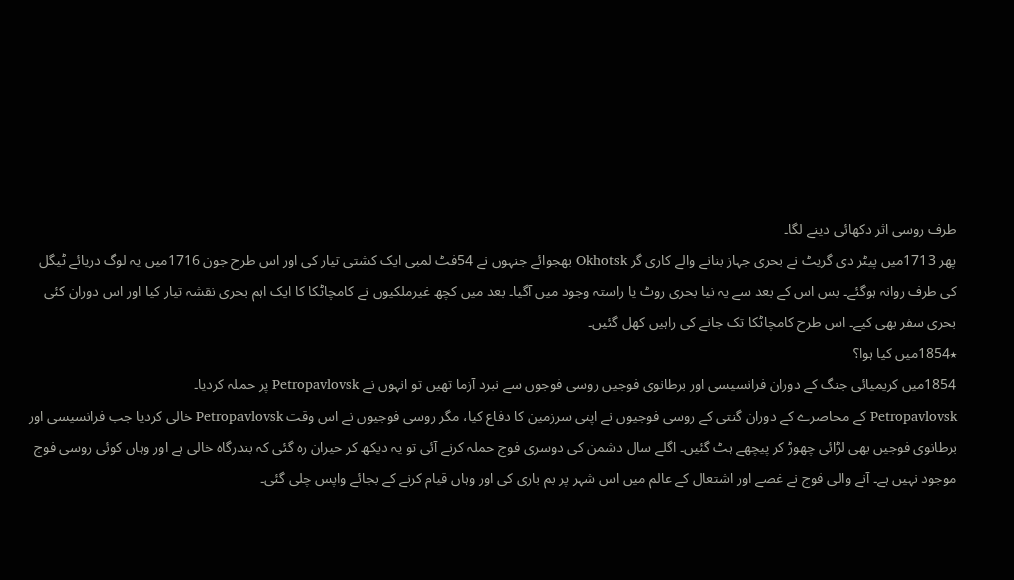طرف روسی اثر دکھائی دینے لگا۔
پھر 1713میں پیٹر دی گریٹ نے بحری جہاز بنانے والے کاری گر Okhotsk بھجوائے جنہوں نے 54فٹ لمبی ایک کشتی تیار کی اور اس طرح جون 1716میں یہ لوگ دریائے ٹیگل کی طرف روانہ ہوگئے۔ بس اس کے بعد سے یہ نیا بحری روٹ یا راستہ وجود میں آگیا۔ بعد میں کچھ غیرملکیوں نے کامچاٹکا کا ایک اہم بحری نقشہ تیار کیا اور اس دوران کئی بحری سفر بھی کیے۔ اس طرح کامچاٹکا تک جانے کی راہیں کھل گئیں۔
٭1854میں کیا ہوا؟
1854میں کریمیائی جنگ کے دوران فرانسیسی اور برطانوی فوجیں روسی فوجوں سے نبرد آزما تھیں تو انہوں نے Petropavlovsk پر حملہ کردیا۔
Petropavlovsk کے محاصرے کے دوران گنتی کے روسی فوجیوں نے اپنی سرزمین کا دفاع کیا، مگر روسی فوجیوں نے اس وقت Petropavlovsk خالی کردیا جب فرانسیسی اور برطانوی فوجیں بھی لڑائی چھوڑ کر پیچھے ہٹ گئیں۔ اگلے سال دشمن کی دوسری فوج حملہ کرنے آئی تو یہ دیکھ کر حیران رہ گئی کہ بندرگاہ خالی ہے اور وہاں کوئی روسی فوج موجود نہیں ہے۔ آنے والی فوج نے غصے اور اشتعال کے عالم میں اس شہر پر بم باری کی اور وہاں قیام کرنے کے بجائے واپس چلی گئی۔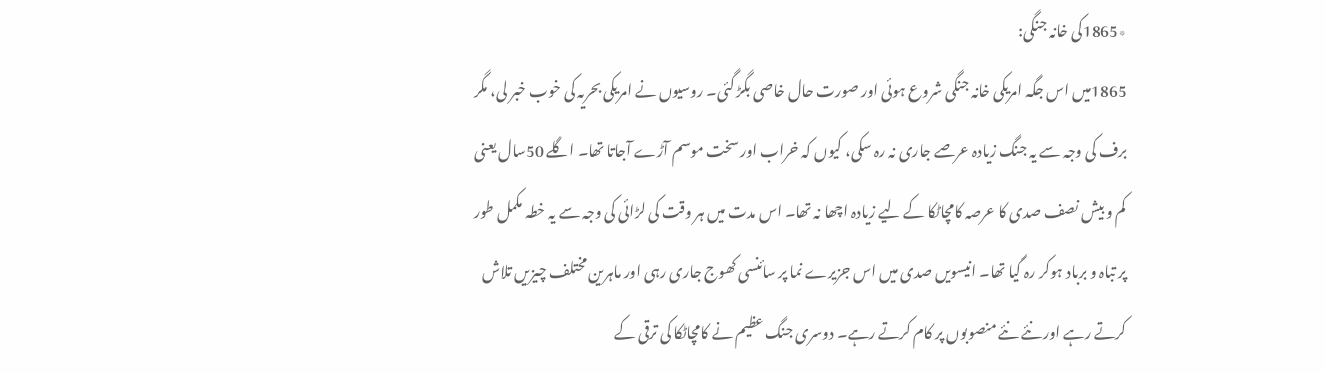٭1865کی خانہ جنگی:
1865میں اس جگہ امریکی خانہ جنگی شروع ہوئی اور صورت حال خاصی بگڑ گئی۔ روسیوں نے امریکی بحریہ کی خوب خبر لی، مگر برف کی وجہ سے یہ جنگ زیادہ عرصے جاری نہ رہ سکی، کیوں کہ خراب اور سخت موسم آڑے آجاتا تھا۔ اگلے 50سال یعنی کم و بیش نصف صدی کا عرصہ کامچاٹکا کے لیے زیادہ اچھا نہ تھا۔ اس مدت میں ہر وقت کی لڑائی کی وجہ سے یہ خطہ مکمل طور پر تباہ و برباد ہوکر رہ گیا تھا۔ انیسویں صدی میں اس جزیرے نما پر سائنسی کھوج جاری رہی اور ماہرین مختلف چیزیں تلاش کرتے رہے اور نئے نئے منصوبوں پر کام کرتے رہے۔ دوسری جنگ عظیم نے کامچاٹکا کی ترقی کے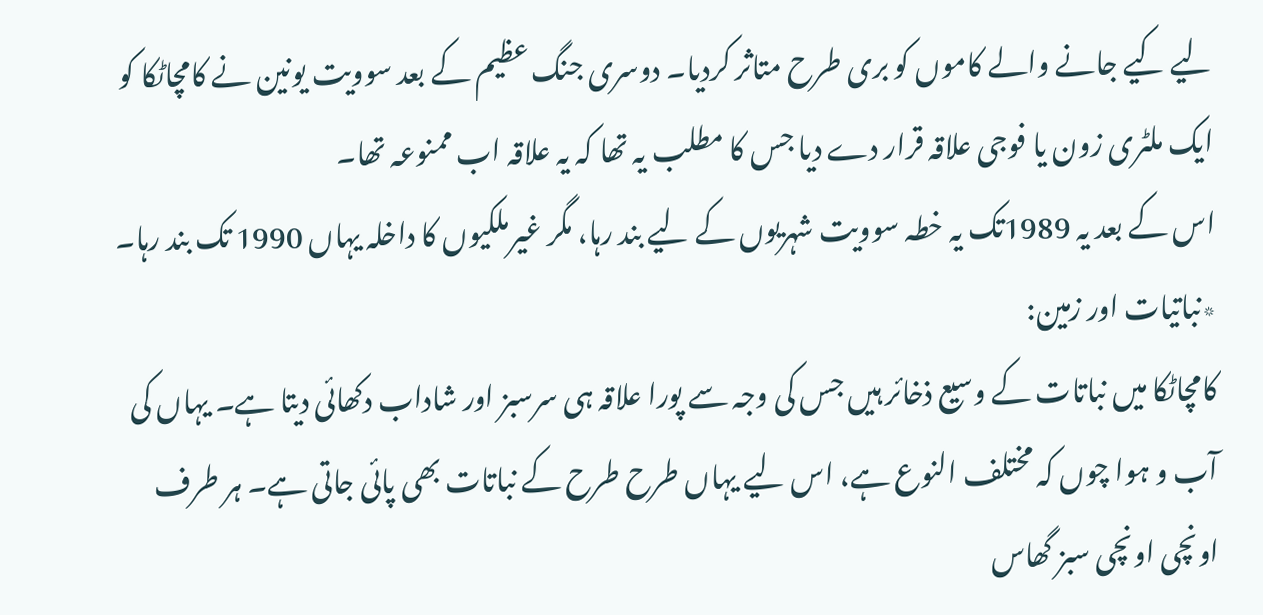لیے کیے جانے والے کاموں کو بری طرح متاثر کردیا۔ دوسری جنگ عظیم کے بعد سوویت یونین نے کامچاٹکا کو ایک ملٹری زون یا فوجی علاقہ قرار دے دیا جس کا مطلب یہ تھا کہ یہ علاقہ اب ممنوعہ تھا۔
اس کے بعد یہ 1989تک یہ خطہ سوویت شہریوں کے لیے بند رہا، مگر غیرملکیوں کا داخلہ یہاں 1990 تک بند رہا۔
٭نباتیات اور زمین:
کامچاٹکا میں نباتات کے وسیع ذخائر ہیں جس کی وجہ سے پورا علاقہ ہی سرسبز اور شاداب دکھائی دیتا ہے۔ یہاں کی آب و ہوا چوں کہ مختلف النوع ہے، اس لیے یہاں طرح طرح کے نباتات بھی پائی جاتی ہے۔ ہر طرف اونچی اونچی سبز گھاس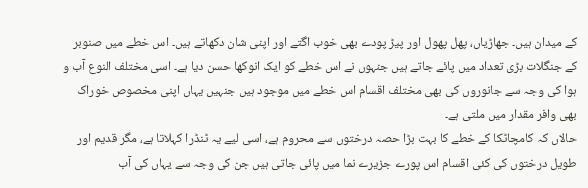کے میدان ہیں۔ جھاڑیاں، پھل پھول اور پیڑ پودے بھی خوب اگتے اور اپنی شان دکھاتے ہیں۔ اس خطے میں صنوبر کے جنگلات بڑی تعداد میں پائے جاتے ہیں جنہوں نے اس خطے کو ایک انوکھا حسن دیا ہے۔ اسی مختلف النوع آب و ہوا کی وجہ سے جانوروں کی بھی مختلف اقسام اس خطے میں موجود ہیں جنہیں یہاں اپنی مخصوص خوراک بھی وافر مقدار میں ملتی ہے۔
حالاں کہ کامچاٹکا کے خطے کا بہت بڑا حصہ درختوں سے محروم ہے، اسی لیے یہ ٹنڈرا کہلاتا ہے، مگر قدیم اور طویل درختوں کی کئی اقسام اس پورے جزیرے نما میں پائی جاتی ہیں جن کی وجہ سے یہاں کی آب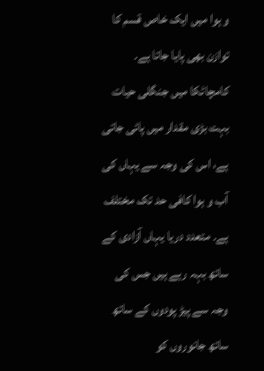و ہوا میں ایک خاص قسم کا توازن بھی پایا جاتا ہے۔
کامچاٹکا میں جنگلی حیات بہت بڑی مقدار میں پائی جاتی ہے، اس کی وجہ سے یہاں کی آب و ہوا کافی حد تک مختلف ہے۔ متعدد دریا یہاں آزادی کے ساتھ بہہ رہے ہیں جس کی وجہ سے پیڑ پودوں کے ساتھ ساتھ جانوروں کو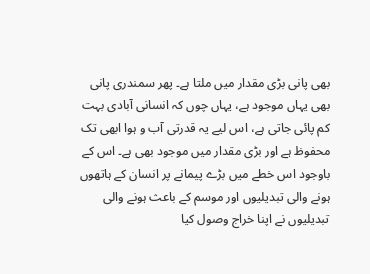بھی پانی بڑی مقدار میں ملتا ہے۔ پھر سمندری پانی بھی یہاں موجود ہے، یہاں چوں کہ انسانی آبادی بہت کم پائی جاتی ہے، اس لیے یہ قدرتی آب و ہوا ابھی تک محفوظ ہے اور بڑی مقدار میں موجود بھی ہے۔ اس کے باوجود اس خطے میں بڑے پیمانے پر انسان کے ہاتھوں ہونے والی تبدیلیوں اور موسم کے باعث ہونے والی تبدیلیوں نے اپنا خراج وصول کیا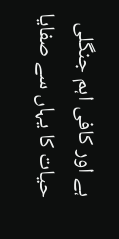ہے اور کافی اہم جنگلی حیات کا یہاں سے صفایا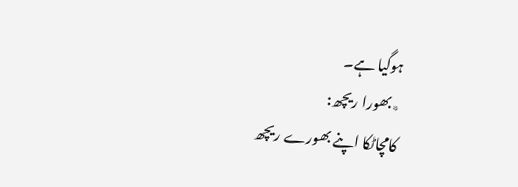ہوگیا ہے۔
٭بھورا ریچھ:
کامچاٹکا اپنے بھورے ریچھ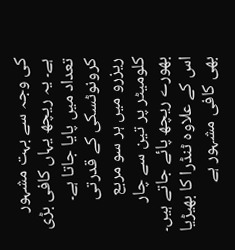کی وجہ سے بہت مشہور ہے۔ یہ ریچھ یہاں کافی بڑی تعداد میں پایا جاتا ہے۔ کرونوٹسکی کے قدرتی ریزرو میں ہر سو مربع کلومیٹر پر تین سے چار بھورے ریچھ پائے جاتے ہیں۔ اس کے علاوہ ٹنڈرا کا بھیڑیا بھی کافی مشہور ہے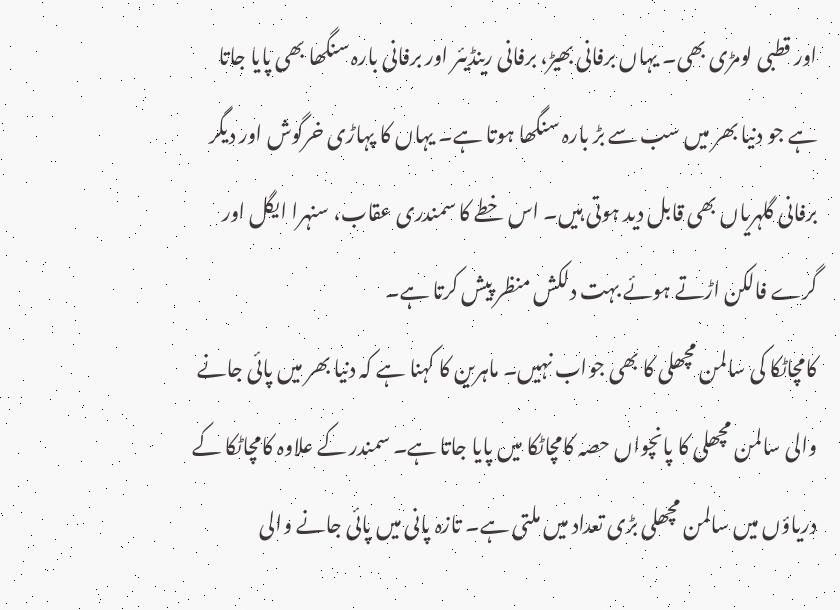اور قطبی لومڑی بھی۔ یہاں برفانی بھیڑ، برفانی رینڈیئر اور برفانی بارہ سنگھا بھی پایا جاتا ہے جو دنیا بھر میں سب سے بڑ بارہ سنگھا ہوتا ہے۔ یہاں کا پہاڑی خرگوش اور دیگر برفانی گلہریاں بھی قابل دید ہوتی ہیں۔ اس خطے کا سمندری عقاب، سنہرا ایگل اور گرے فالکن اڑتے ہوئے بہت دلکش منظر پیش کرتا ہے۔
کامچاٹکا کی سالمن مچھلی کا بھی جواب نہیں۔ ماہرین کا کہنا ہے کہ دنیا بھر میں پائی جانے والی سالمن مچھلی کا پانچواں حصہ کامچاٹکا میں پایا جاتا ہے۔ سمندر کے علاوہ کامچاٹکا کے دریاؤں میں سالمن مچھلی بڑی تعداد میں ملتی ہے۔ تازہ پانی میں پائی جانے والی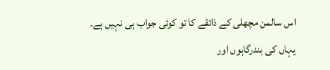اس سالمن مچھلی کے ذائقے کا تو کوئی جواب ہی نہیں ہے۔
یہاں کی بندرگاہوں اور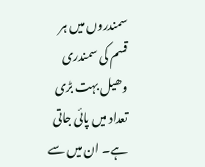سمندروں میں ہر قسم کی سمندری وھیل بہت بڑی تعداد میں پائی جاتی ہے۔ ان میں سے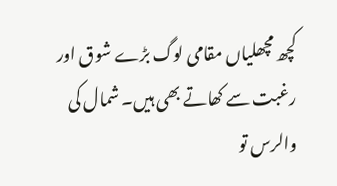کچھ مچھلیاں مقامی لوگ بڑے شوق اور رغبت سے کھاتے بھی ہیں۔ شمال کی والرس تو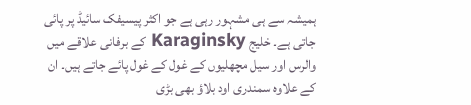ہمیشہ سے ہی مشہور رہی ہے جو اکثر پیسیفک سائیڈ پر پائی جاتی ہے۔ خلیج Karaginsky کے برفانی علاقے میں والرس اور سیل مچھلیوں کے غول کے غول پائے جاتے ہیں۔ ان کے علاوہ سمندری اود بلاؤ بھی بڑی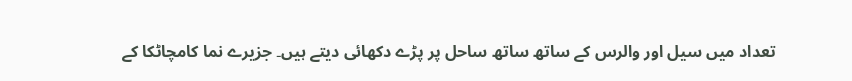تعداد میں سیل اور والرس کے ساتھ ساتھ ساحل پر پڑے دکھائی دیتے ہیں۔ جزیرے نما کامچاٹکا کے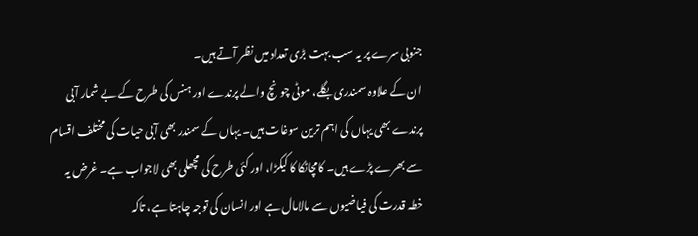جنوبی سرے پر یہ سب بہت بڑی تعداد میں نظر آتے ہیں۔
ان کے علاوہ سمندری بگلے، موٹی چونچ والے پرندے اور ہنس کی طرح کے بے شمار آبی پرندے بھی یہاں کی اہم ترین سوغات ہیں۔ یہاں کے سمندر بھی آبی حیات کی مختلف اقسام سے بھرے پڑے ہیں۔ کامچاٹکا کا کیکڑا، اور کئی طرح کی مچھلی بھی لاجواب ہے۔ غرض یہ خطہ قدرت کی فیاضیوں سے مالامال ہے اور انسان کی توجہ چاہتا ہے، تاکہ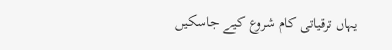یہاں ترقیاتی کام شروع کیے جاسکیں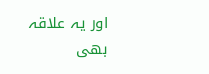اور یہ علاقہ بھی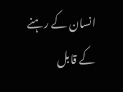انسان کے رہنے کے قابل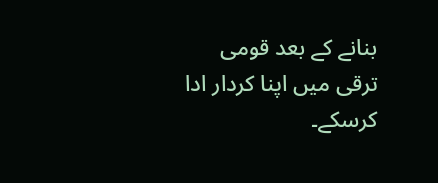بنانے کے بعد قومی ترقی میں اپنا کردار ادا کرسکے۔